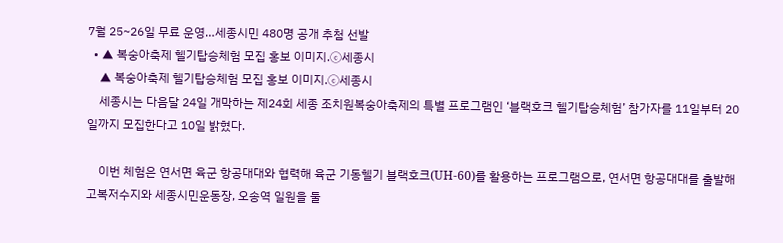7월 25~26일 무료 운영…세종시민 480명 공개 추첨 선발
  • ▲ 복숭아축제 헬기탑승체험 모집 홍보 이미지.ⓒ세종시
    ▲ 복숭아축제 헬기탑승체험 모집 홍보 이미지.ⓒ세종시
    세종시는 다음달 24일 개막하는 제24회 세종 조치원복숭아축제의 특별 프로그램인 ‘블랙호크 헬기탑승체험’ 참가자를 11일부터 20일까지 모집한다고 10일 밝혔다.

    이번 체험은 연서면 육군 항공대대와 협력해 육군 기동헬기 블랙호크(UH-60)를 활용하는 프로그램으로, 연서면 항공대대를 출발해 고복저수지와 세종시민운동장, 오송역 일원을 둘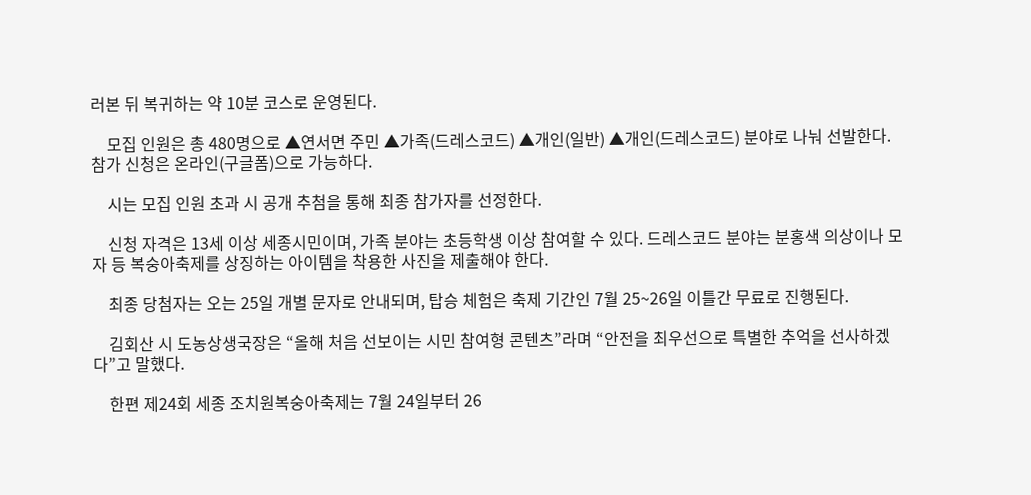러본 뒤 복귀하는 약 10분 코스로 운영된다.

    모집 인원은 총 480명으로 ▲연서면 주민 ▲가족(드레스코드) ▲개인(일반) ▲개인(드레스코드) 분야로 나눠 선발한다. 참가 신청은 온라인(구글폼)으로 가능하다.

    시는 모집 인원 초과 시 공개 추첨을 통해 최종 참가자를 선정한다.

    신청 자격은 13세 이상 세종시민이며, 가족 분야는 초등학생 이상 참여할 수 있다. 드레스코드 분야는 분홍색 의상이나 모자 등 복숭아축제를 상징하는 아이템을 착용한 사진을 제출해야 한다.

    최종 당첨자는 오는 25일 개별 문자로 안내되며, 탑승 체험은 축제 기간인 7월 25~26일 이틀간 무료로 진행된다.

    김회산 시 도농상생국장은 “올해 처음 선보이는 시민 참여형 콘텐츠”라며 “안전을 최우선으로 특별한 추억을 선사하겠다”고 말했다.

    한편 제24회 세종 조치원복숭아축제는 7월 24일부터 26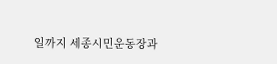일까지 세종시민운동장과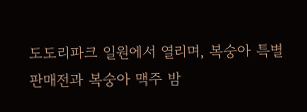도도리파크 일원에서 열리며, 복숭아 특별판매전과 복숭아 맥주 밤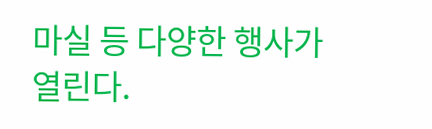마실 등 다양한 행사가 열린다.